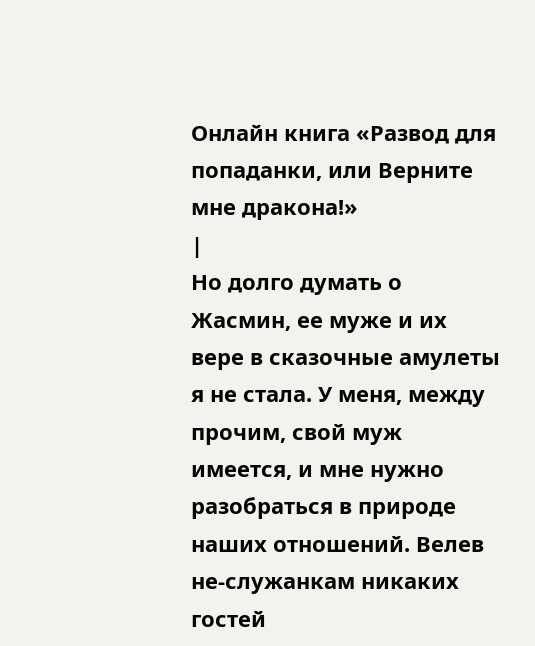Онлайн книга «Развод для попаданки, или Верните мне дракона!»
|
Но долго думать о Жасмин, ее муже и их вере в сказочные амулеты я не стала. У меня, между прочим, свой муж имеется, и мне нужно разобраться в природе наших отношений. Велев не-служанкам никаких гостей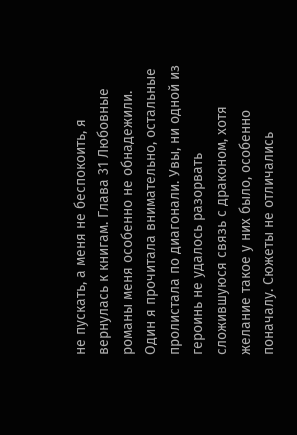не пускать, а меня не беспокоить, я вернулась к книгам. Глава 31 Любовные романы меня особенно не обнадежили. Один я прочитала внимательно, остальные пролистала по диагонали. Увы, ни одной из героинь не удалось разорвать сложившуюся связь с драконом, хотя желание такое у них было, особенно поначалу. Сюжеты не отличались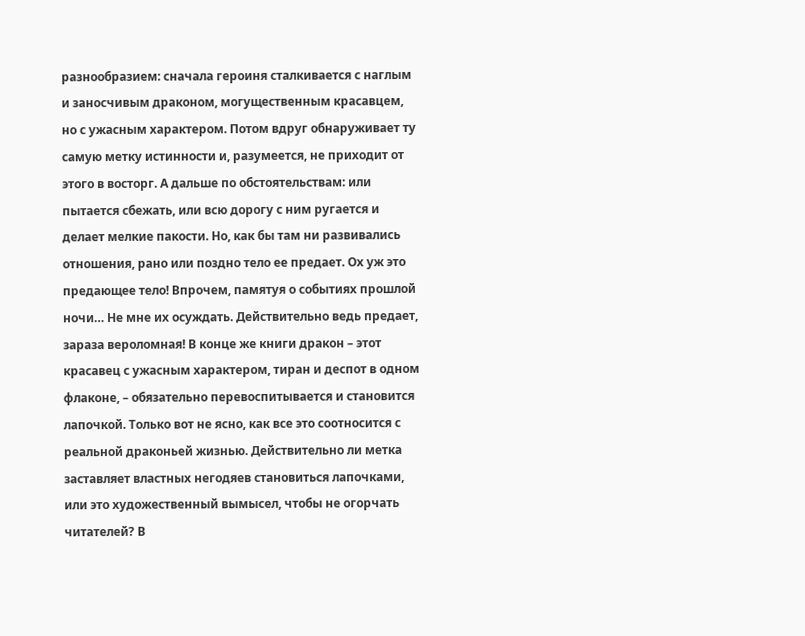разнообразием: сначала героиня сталкивается с наглым и заносчивым драконом, могущественным красавцем, но с ужасным характером. Потом вдруг обнаруживает ту самую метку истинности и, разумеется, не приходит от этого в восторг. А дальше по обстоятельствам: или пытается сбежать, или всю дорогу с ним ругается и делает мелкие пакости. Но, как бы там ни развивались отношения, рано или поздно тело ее предает. Ох уж это предающее тело! Впрочем, памятуя о событиях прошлой ночи… Не мне их осуждать. Действительно ведь предает, зараза вероломная! В конце же книги дракон – этот красавец с ужасным характером, тиран и деспот в одном флаконе, – обязательно перевоспитывается и становится лапочкой. Только вот не ясно, как все это соотносится с реальной драконьей жизнью. Действительно ли метка заставляет властных негодяев становиться лапочками, или это художественный вымысел, чтобы не огорчать читателей? В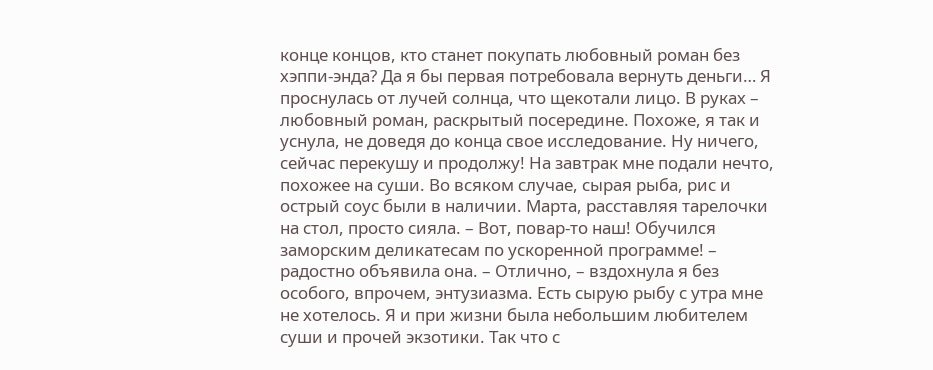конце концов, кто станет покупать любовный роман без хэппи-энда? Да я бы первая потребовала вернуть деньги… Я проснулась от лучей солнца, что щекотали лицо. В руках – любовный роман, раскрытый посередине. Похоже, я так и уснула, не доведя до конца свое исследование. Ну ничего, сейчас перекушу и продолжу! На завтрак мне подали нечто, похожее на суши. Во всяком случае, сырая рыба, рис и острый соус были в наличии. Марта, расставляя тарелочки на стол, просто сияла. – Вот, повар-то наш! Обучился заморским деликатесам по ускоренной программе! – радостно объявила она. – Отлично, – вздохнула я без особого, впрочем, энтузиазма. Есть сырую рыбу с утра мне не хотелось. Я и при жизни была небольшим любителем суши и прочей экзотики. Так что с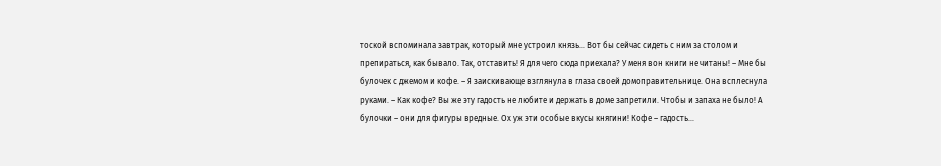тоской вспоминала завтрак, который мне устроил князь… Вот бы сейчас сидеть с ним за столом и препираться, как бывало. Так, отставить! Я для чего сюда приехала? У меня вон книги не читаны! – Мне бы булочек с джемом и кофе. – Я заискивающе взглянула в глаза своей домоправительнице. Она всплеснула руками. – Как кофе? Вы же эту гадость не любите и держать в доме запретили. Чтобы и запаха не было! А булочки – они для фигуры вредные. Ох уж эти особые вкусы княгини! Кофе – гадость…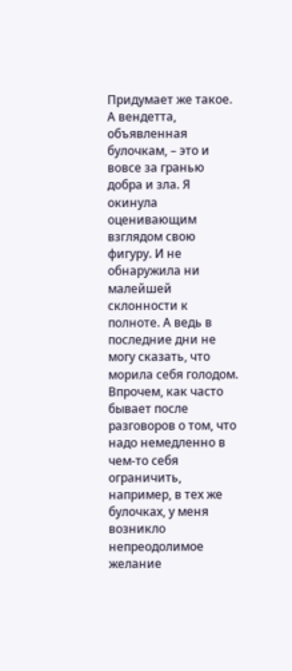Придумает же такое. А вендетта, объявленная булочкам, – это и вовсе за гранью добра и зла. Я окинула оценивающим взглядом свою фигуру. И не обнаружила ни малейшей склонности к полноте. А ведь в последние дни не могу сказать, что морила себя голодом. Впрочем, как часто бывает после разговоров о том, что надо немедленно в чем-то себя ограничить, например, в тех же булочках, у меня возникло непреодолимое желание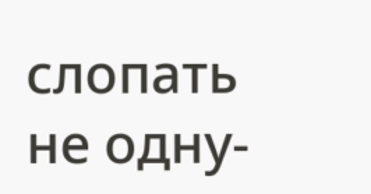слопать не одну-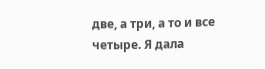две, а три, а то и все четыре. Я дала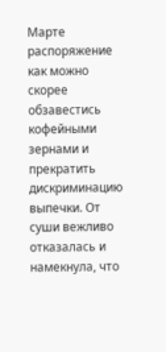Марте распоряжение как можно скорее обзавестись кофейными зернами и прекратить дискриминацию выпечки. От суши вежливо отказалась и намекнула, что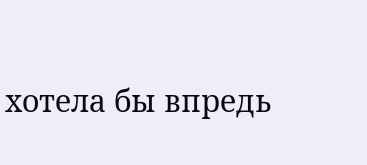хотела бы впредь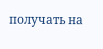получать на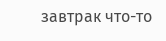завтрак что-то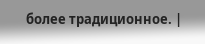более традиционное. |